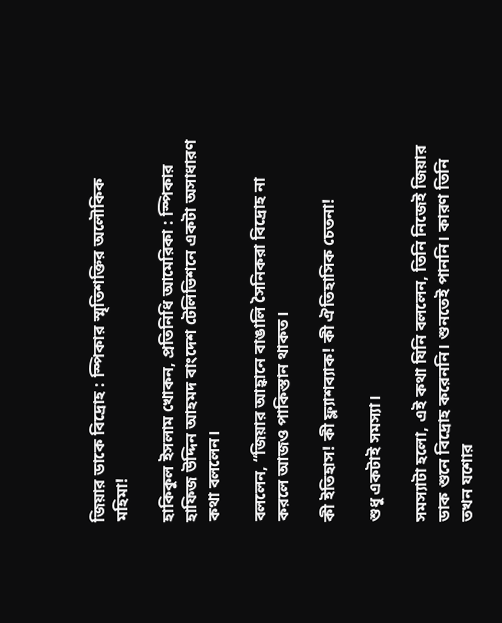জিয়ার ডাকে বিদ্রোহ : স্পিকার স্মৃতিশক্তির অলৌকিক মহিমা!

হাকিকুল ইসলাম খোকন, প্রতিনিধি আমেরিকা : স্পিকার হাফিজ উদ্দিন আহমদ বাংদেশ টেলিভিশনে একটা অসাধারণ কথা বললেন।

বললেন, “জিয়ার আহ্বানে বাঙালি সৈনিকরা বিদ্রোহ না করলে আজও পাকিস্তান থাকত।

কী ইতিহাস! কী ফ্ল্যাশব্যাক! কী ঐতিহাসিক চেতনা!

শুধু একটাই সমস্যা।

সমস্যাটা হলো, এই কথা যিনি বললেন, তিনি নিজেই জিয়ার ডাক শুনে বিদ্রোহ করেননি। শুনতেই পাননি। কারণ তিনি তখন যশোর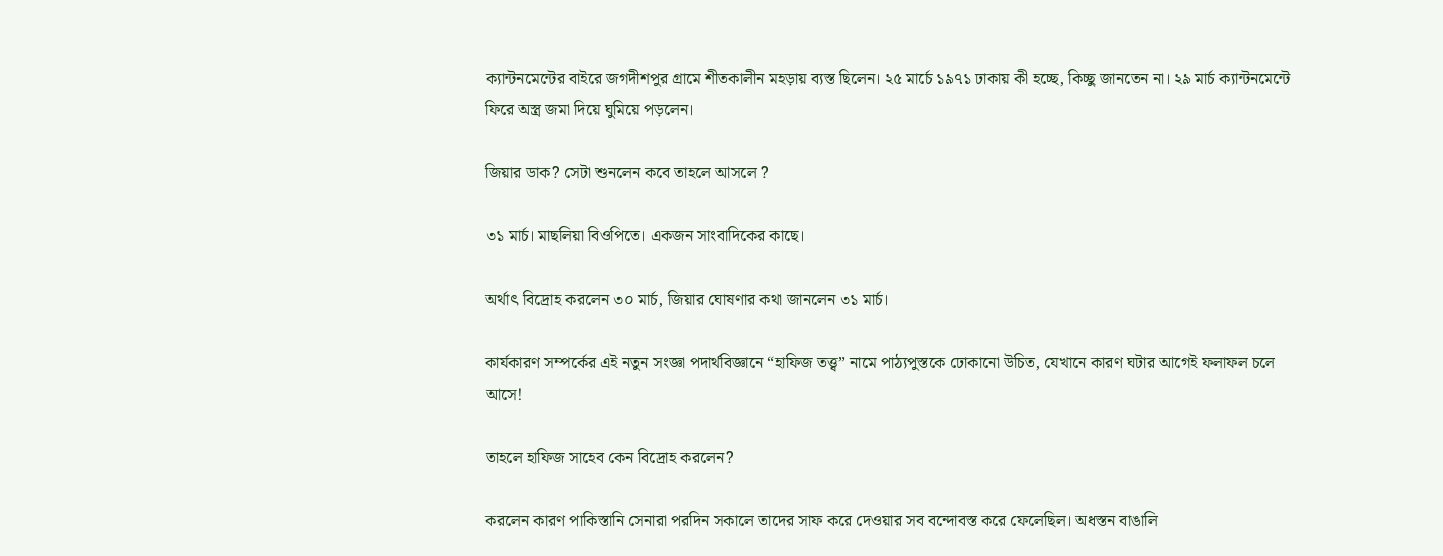ক্যান্টনমেন্টের বাইরে জগদীশপুর গ্রামে শীতকালীন মহড়ায় ব্যস্ত ছিলেন। ২৫ মার্চে ১৯৭১ ঢাকায় কী হচ্ছে, কিচ্ছু জানতেন না। ২৯ মার্চ ক্যান্টনমেন্টে ফিরে অস্ত্র জমা দিয়ে ঘুমিয়ে পড়লেন।

জিয়ার ডাক? সেটা শুনলেন কবে তাহলে আসলে ?

৩১ মার্চ। মাছলিয়া বিওপিতে। একজন সাংবাদিকের কাছে।

অর্থাৎ বিদ্রোহ করলেন ৩০ মার্চ, জিয়ার ঘোষণার কথা জানলেন ৩১ মার্চ।

কার্যকারণ সম্পর্কের এই নতুন সংজ্ঞা পদার্থবিজ্ঞানে “হাফিজ তত্ত্ব” নামে পাঠ্যপুস্তকে ঢোকানো উচিত, যেখানে কারণ ঘটার আগেই ফলাফল চলে আসে!

তাহলে হাফিজ সাহেব কেন বিদ্রোহ করলেন?

করলেন কারণ পাকিস্তানি সেনারা পরদিন সকালে তাদের সাফ করে দেওয়ার সব বন্দোবস্ত করে ফেলেছিল। অধস্তন বাঙালি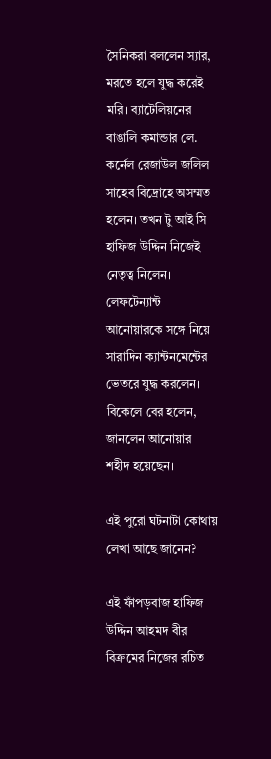সৈনিকরা বললেন স্যার, মরতে হলে যুদ্ধ করেই মরি। ব্যাটেলিয়নের বাঙালি কমান্ডার লে. কর্নেল রেজাউল জলিল সাহেব বিদ্রোহে অসম্মত হলেন। তখন টু আই সি হাফিজ উদ্দিন নিজেই নেতৃত্ব নিলেন। লেফটেন্যান্ট আনোয়ারকে সঙ্গে নিয়ে সারাদিন ক্যান্টনমেন্টের ভেতরে যুদ্ধ করলেন। বিকেলে বের হলেন, জানলেন আনোয়ার শহীদ হয়েছেন।

এই পুরো ঘটনাটা কোথায় লেখা আছে জানেন?

এই ফাঁপড়বাজ হাফিজ উদ্দিন আহমদ বীর বিক্রমের নিজের রচিত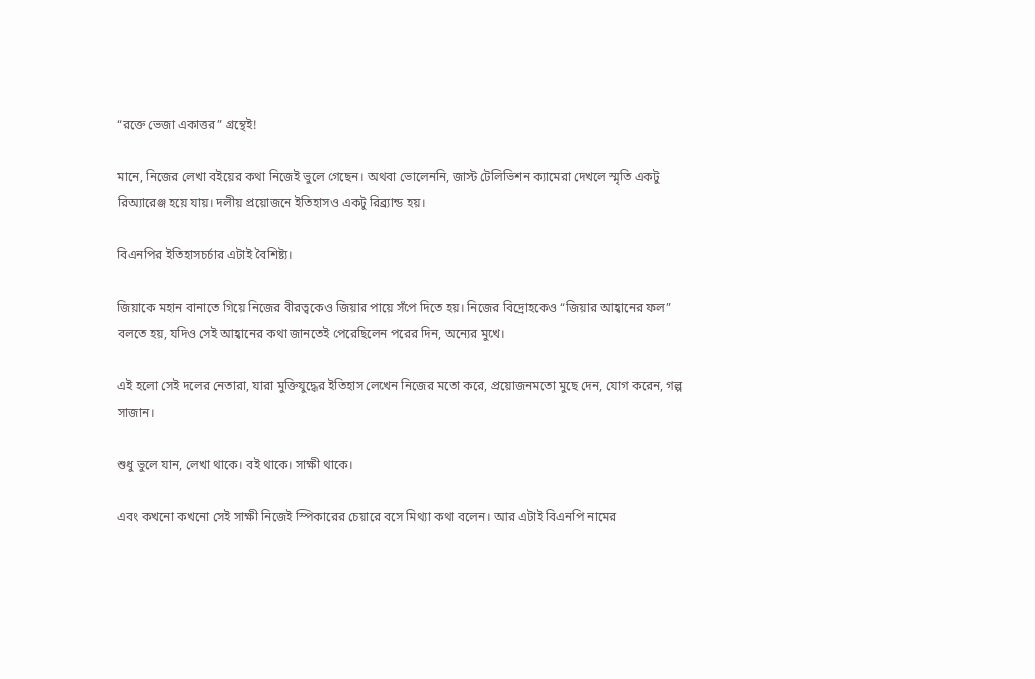“রক্তে ভেজা একাত্তর” গ্রন্থেই!

মানে, নিজের লেখা বইয়ের কথা নিজেই ভুলে গেছেন। অথবা ভোলেননি, জাস্ট টেলিভিশন ক্যামেরা দেখলে স্মৃতি একটু রিঅ্যারেঞ্জ হয়ে যায়। দলীয় প্রয়োজনে ইতিহাসও একটু রিব্র্যান্ড হয়।

বিএনপির ইতিহাসচর্চার এটাই বৈশিষ্ট্য।

জিয়াকে মহান বানাতে গিয়ে নিজের বীরত্বকেও জিয়ার পায়ে সঁপে দিতে হয়। নিজের বিদ্রোহকেও “জিয়ার আহ্বানের ফল” বলতে হয়, যদিও সেই আহ্বানের কথা জানতেই পেরেছিলেন পরের দিন, অন্যের মুখে।

এই হলো সেই দলের নেতারা, যারা মুক্তিযুদ্ধের ইতিহাস লেখেন নিজের মতো করে, প্রয়োজনমতো মুছে দেন, যোগ করেন, গল্প সাজান।

শুধু ভুলে যান, লেখা থাকে। বই থাকে। সাক্ষী থাকে।

এবং কখনো কখনো সেই সাক্ষী নিজেই স্পিকারের চেয়ারে বসে মিথ্যা কথা বলেন। আর এটাই বিএনপি নামের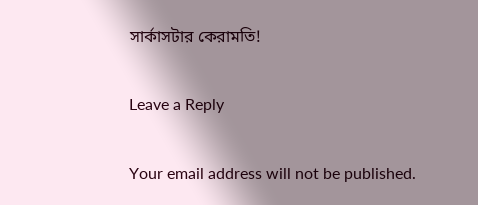সার্কাসটার কেরামতি!

Leave a Reply

Your email address will not be published.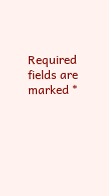Required fields are marked *